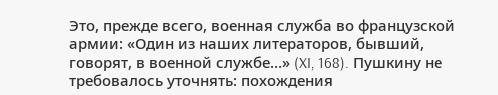Это, прежде всего, военная служба во французской армии: «Один из наших литераторов, бывший, говорят, в военной службе…» (XI, 168). Пушкину не требовалось уточнять: похождения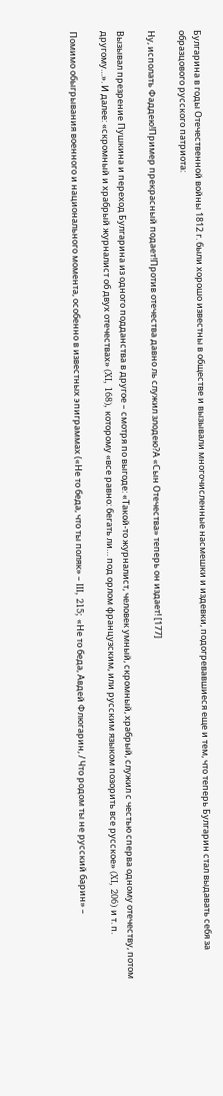Булгарина в годы Отечественной войны 1812 г. были хорошо известны в обществе и вызывали многочисленные насмешки и издевки, подогревавшиеся еще и тем, что теперь Булгарин стал выдавать себя за образцового русского патриота:

Ну, исполать Фаддею!Пример прекрасный подает!Против отечества давно ль служил злодею?А «Сын Отечества» теперь он издает! [177]

Вызывал презрение Пушкина и переход Булгарина из одного подданства в другое – смотря по выгоде: «Такой-то журналист, человек умный, скромный, храбрый, служил с честью сперва одному отечеству, потом другому…». И далее: «скромный и храбрый журналист об двух отечествах» (XI, 168), которому «все равно: бегать ли… под орлом французским, или русским языком позорить все русское» (XI, 206) и т. п.

Помимо обыгрывания военного и национального момента, особенно в известных эпиграммах («Не то беда, что ты поляк» – III, 215; «Не то беда, Авдей Флюгарин, / Что родом ты не русский барин» –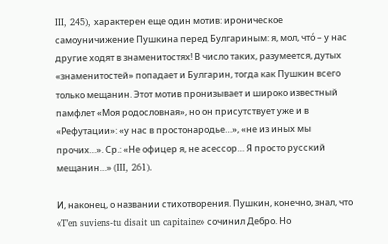III, 245), характерен еще один мотив: ироническое самоуничижение Пушкина перед Булгариным: я, мол, что́ – у нас другие ходят в знаменитостях! В число таких, разумеется, дутых «знаменитостей» попадает и Булгарин, тогда как Пушкин всего только мещанин. Этот мотив пронизывает и широко известный памфлет «Моя родословная», но он присутствует уже и в «Рефутации»: «у нас в простонародье…», «не из иных мы прочих…». Ср.: «Не офицер я, не асессор… Я просто русский мещанин…» (III, 261).

И, наконец, о названии стихотворения. Пушкин, конечно, знал, что «T’en suviens-tu disait un capitaine» сочинил Дебро. Но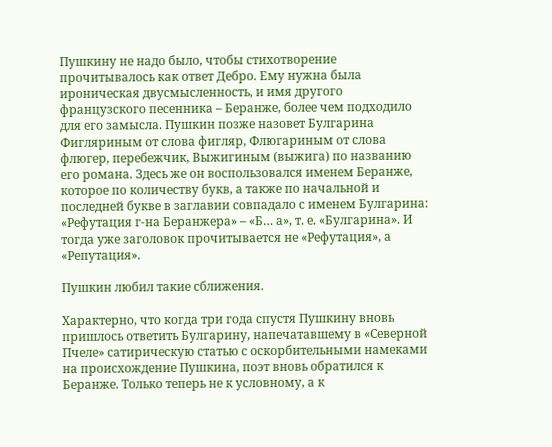Пушкину не надо было, чтобы стихотворение прочитывалось как ответ Дебро. Ему нужна была ироническая двусмысленность, и имя другого французского песенника – Беранже, более чем подходило для его замысла. Пушкин позже назовет Булгарина Фигляриным от слова фигляр, Флюгариным от слова флюгер, перебежчик, Выжигиным (выжига) по названию его романа. Здесь же он воспользовался именем Беранже, которое по количеству букв, а также по начальной и последней букве в заглавии совпадало с именем Булгарина: «Рефутация г-на Беранжера» – «Б… а», т. е. «Булгарина». И тогда уже заголовок прочитывается не «Рефутация», а «Репутация».

Пушкин любил такие сближения.

Характерно, что когда три года спустя Пушкину вновь пришлось ответить Булгарину, напечатавшему в «Северной Пчеле» сатирическую статью с оскорбительными намеками на происхождение Пушкина, поэт вновь обратился к Беранже. Только теперь не к условному, а к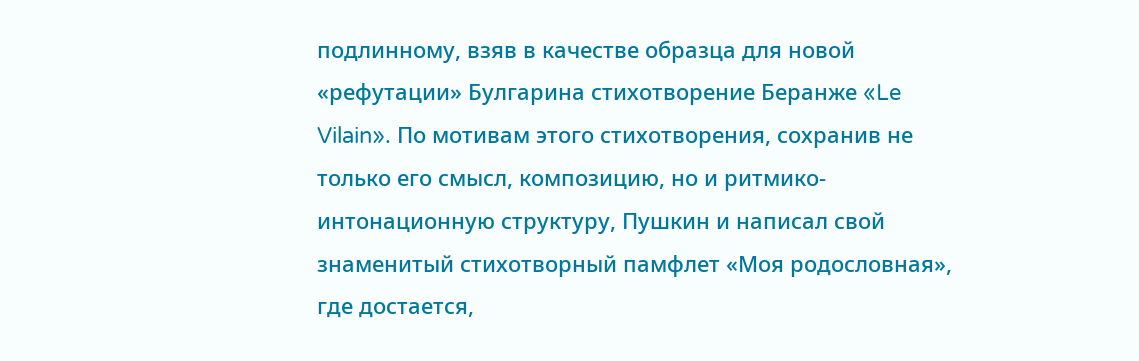подлинному, взяв в качестве образца для новой «рефутации» Булгарина стихотворение Беранже «Le Vilain». По мотивам этого стихотворения, сохранив не только его смысл, композицию, но и ритмико-интонационную структуру, Пушкин и написал свой знаменитый стихотворный памфлет «Моя родословная», где достается,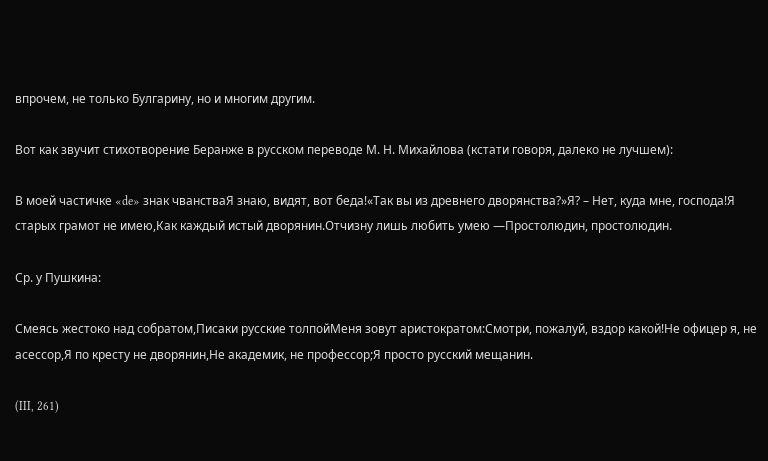впрочем, не только Булгарину, но и многим другим.

Вот как звучит стихотворение Беранже в русском переводе М. Н. Михайлова (кстати говоря, далеко не лучшем):

В моей частичке «de» знак чванстваЯ знаю, видят, вот беда!«Так вы из древнего дворянства?»Я? – Нет, куда мне, господа!Я старых грамот не имею,Как каждый истый дворянин.Отчизну лишь любить умею —Простолюдин, простолюдин.

Ср. у Пушкина:

Смеясь жестоко над собратом,Писаки русские толпойМеня зовут аристократом:Смотри, пожалуй, вздор какой!Не офицер я, не асессор,Я по кресту не дворянин,Не академик, не профессор;Я просто русский мещанин.

(III, 261)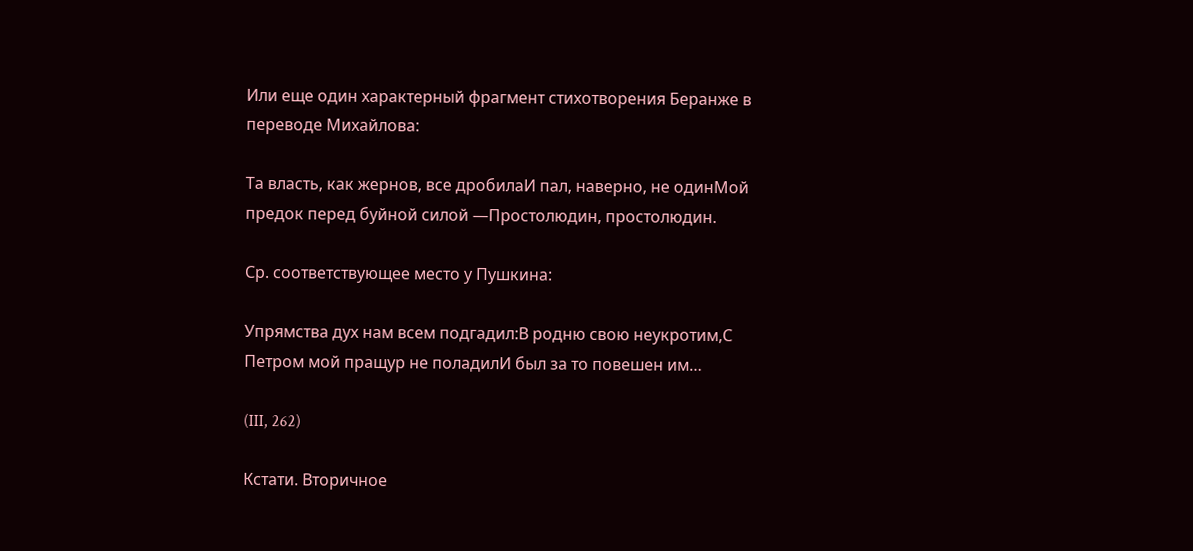Или еще один характерный фрагмент стихотворения Беранже в переводе Михайлова:

Та власть, как жернов, все дробилаИ пал, наверно, не одинМой предок перед буйной силой —Простолюдин, простолюдин.

Ср. соответствующее место у Пушкина:

Упрямства дух нам всем подгадил:В родню свою неукротим,С Петром мой пращур не поладилИ был за то повешен им…

(III, 262)

Кстати. Вторичное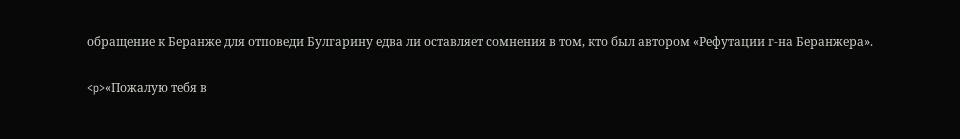обращение к Беранже для отповеди Булгарину едва ли оставляет сомнения в том, кто был автором «Рефутации г-на Беранжера».

<p>«Пожалую тебя в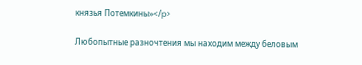князья Потемкины»</p>

Любопытные разночтения мы находим между беловым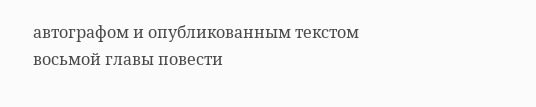автографом и опубликованным текстом восьмой главы повести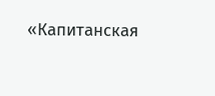«Капитанская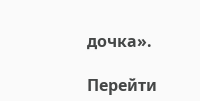дочка».

Перейти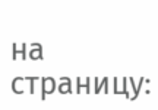на страницу: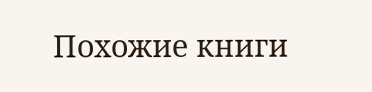Похожие книги